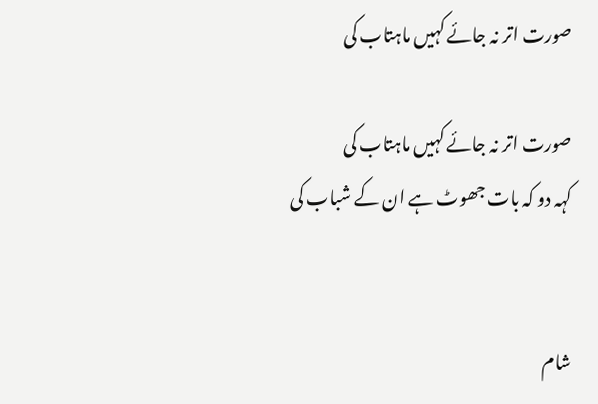صورت اتر نہ جائے کہیں ماہتاب کی

صورت اتر نہ جائے کہیں ماہتاب کی
کہہ دو کہ بات جھوٹ ہے ان کے شباب کی


شام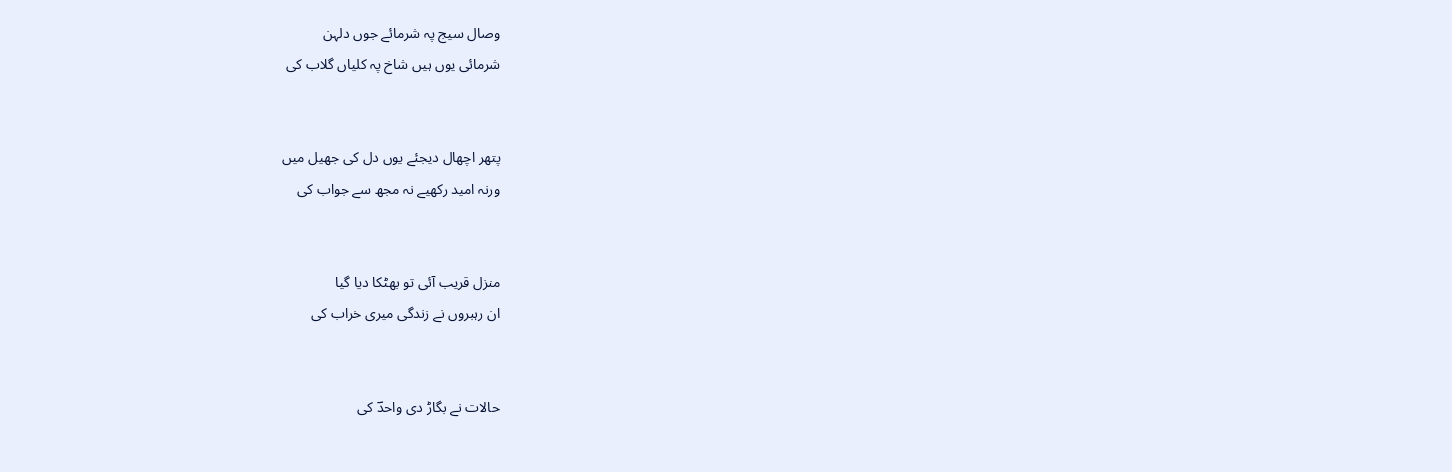وصال سیج پہ شرمائے جوں دلہن
شرمائی یوں ہیں شاخ پہ کلیاں گلاب کی


پتھر اچھال دیجئے یوں دل کی جھیل میں
ورنہ امید رکھیے نہ مجھ سے جواب کی


منزل قریب آئی تو بھٹکا دیا گیا
ان رہبروں نے زندگی میری خراب کی


حالات نے بگاڑ دی واحدؔ کی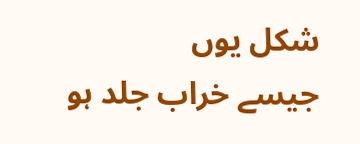شکل یوں
جیسے خراب جلد ہو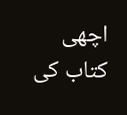اچھی کتاب کی